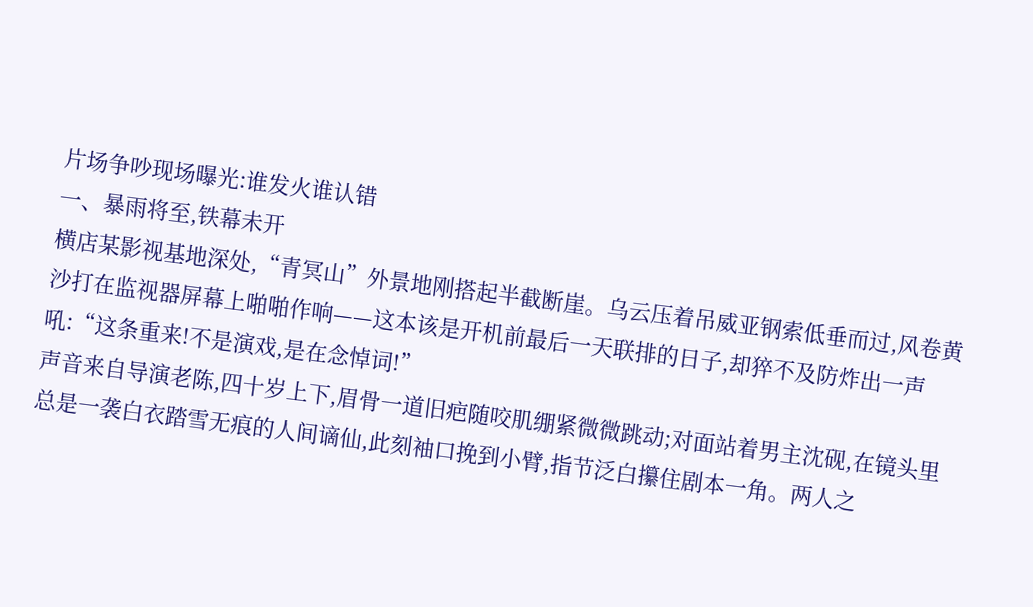片场争吵现场曝光:谁发火谁认错
一、暴雨将至,铁幕未开
横店某影视基地深处,“青冥山”外景地刚搭起半截断崖。乌云压着吊威亚钢索低垂而过,风卷黄沙打在监视器屏幕上啪啪作响——这本该是开机前最后一天联排的日子,却猝不及防炸出一声吼:“这条重来!不是演戏,是在念悼词!”
声音来自导演老陈,四十岁上下,眉骨一道旧疤随咬肌绷紧微微跳动;对面站着男主沈砚,在镜头里总是一袭白衣踏雪无痕的人间谪仙,此刻袖口挽到小臂,指节泛白攥住剧本一角。两人之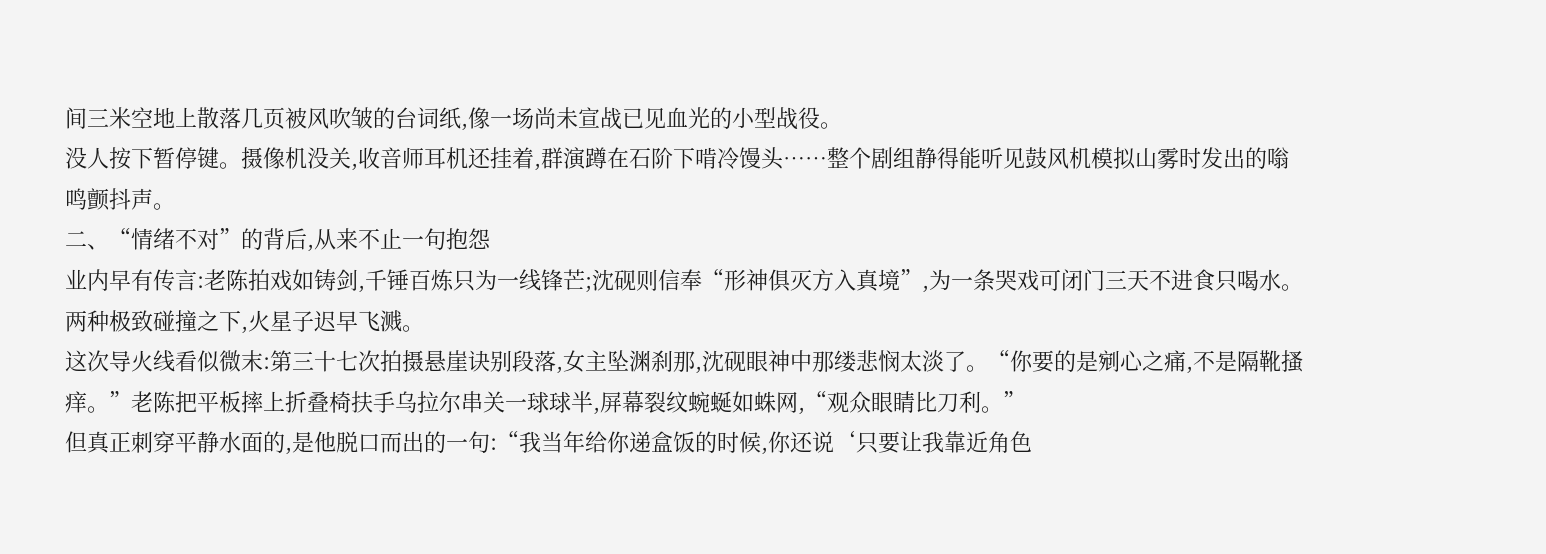间三米空地上散落几页被风吹皱的台词纸,像一场尚未宣战已见血光的小型战役。
没人按下暂停键。摄像机没关,收音师耳机还挂着,群演蹲在石阶下啃冷馒头……整个剧组静得能听见鼓风机模拟山雾时发出的嗡鸣颤抖声。
二、“情绪不对”的背后,从来不止一句抱怨
业内早有传言:老陈拍戏如铸剑,千锤百炼只为一线锋芒;沈砚则信奉“形神俱灭方入真境”,为一条哭戏可闭门三天不进食只喝水。两种极致碰撞之下,火星子迟早飞溅。
这次导火线看似微末:第三十七次拍摄悬崖诀别段落,女主坠渊刹那,沈砚眼神中那缕悲悯太淡了。“你要的是剜心之痛,不是隔靴搔痒。”老陈把平板摔上折叠椅扶手乌拉尔串关一球球半,屏幕裂纹蜿蜒如蛛网,“观众眼睛比刀利。”
但真正刺穿平静水面的,是他脱口而出的一句:“我当年给你递盒饭的时候,你还说‘只要让我靠近角色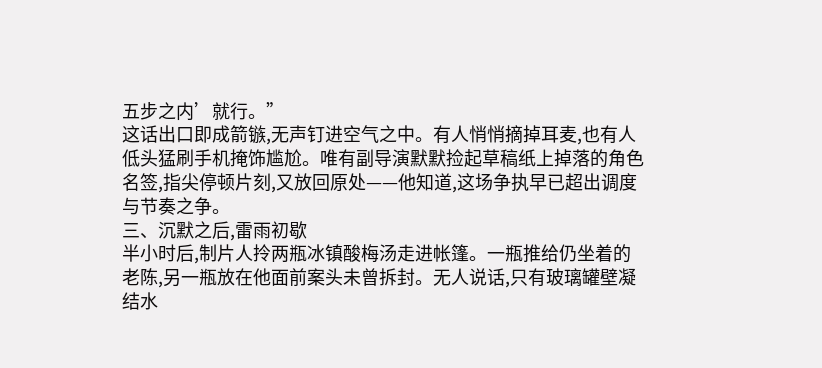五步之内’就行。”
这话出口即成箭镞,无声钉进空气之中。有人悄悄摘掉耳麦,也有人低头猛刷手机掩饰尴尬。唯有副导演默默捡起草稿纸上掉落的角色名签,指尖停顿片刻,又放回原处——他知道,这场争执早已超出调度与节奏之争。
三、沉默之后,雷雨初歇
半小时后,制片人拎两瓶冰镇酸梅汤走进帐篷。一瓶推给仍坐着的老陈,另一瓶放在他面前案头未曾拆封。无人说话,只有玻璃罐壁凝结水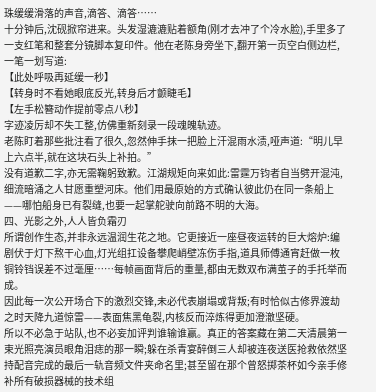珠缓缓滑落的声音,滴答、滴答……
十分钟后,沈砚掀帘进来。头发湿漉漉贴着额角(刚才去冲了个冷水脸),手里多了一支红笔和整套分镜脚本复印件。他在老陈身旁坐下,翻开第一页空白侧边栏,一笔一划写道:
【此处呼吸再延缓一秒】
【转身时不看她眼底反光,转身后才颤睫毛】
【左手松簪动作提前零点八秒】
字迹凌厉却不失工整,仿佛重新刻录一段魂魄轨迹。
老陈盯着那些批注看了很久,忽然伸手抹一把脸上汗混雨水渍,哑声道:“明儿早上六点半,就在这块石头上补拍。”
没有道歉二字,亦无需鞠躬致歉。江湖规矩向来如此:雷霆万钧者自当劈开混沌,细流暗涌之人甘愿重塑河床。他们用最原始的方式确认彼此仍在同一条船上——哪怕船身已有裂缝,也要一起掌舵驶向前路不明的大海。
四、光影之外,人人皆负霜刃
所谓创作生态,并非永远温润生花之地。它更接近一座昼夜运转的巨大熔炉:编剧伏于灯下熬干心血,灯光组扛设备攀爬峭壁冻伤手指,道具师傅通宵赶做一枚铜铃铛误差不过毫厘……每帧画面背后的重量,都由无数双布满茧子的手托举而成。
因此每一次公开场合下的激烈交锋,未必代表崩塌或背叛;有时恰似古修界渡劫之时天降九道惊雷——表面焦黑龟裂,内核反而淬炼得更加澄澈坚硬。
所以不必急于站队,也不必妄加评判谁输谁赢。真正的答案藏在第二天清晨第一束光照亮演员眼角泪痣的那一瞬;躲在杀青宴醉倒三人却被连夜送医抢救依然坚持配音完成的最后一轨音频文件夹命名里;甚至留在那个曾怒掷茶杯如今亲手修补所有破损器械的技术组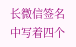长微信签名中写着四个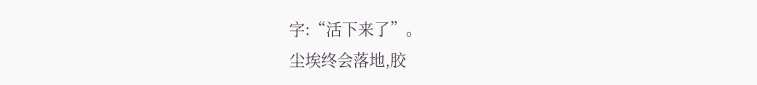字:“活下来了”。
尘埃终会落地,胶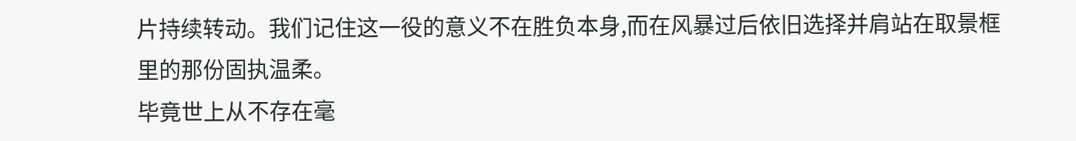片持续转动。我们记住这一役的意义不在胜负本身,而在风暴过后依旧选择并肩站在取景框里的那份固执温柔。
毕竟世上从不存在毫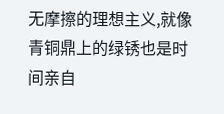无摩擦的理想主义,就像青铜鼎上的绿锈也是时间亲自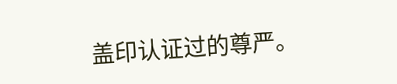盖印认证过的尊严。